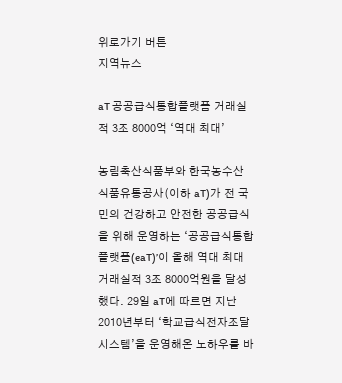위로가기 버튼
지역뉴스

aT 공공급식통합플랫폼 거래실적 3조 8000억 ‘역대 최대’

농림축산식품부와 한국농수산식품유통공사(이하 aT)가 전 국민의 건강하고 안전한 공공급식을 위해 운영하는 ‘공공급식통합플랫폼(eaT)’이 올해 역대 최대 거래실적 3조 8000억원을 달성했다. 29일 aT에 따르면 지난 2010년부터 ‘학교급식전자조달시스템’을 운영해온 노하우를 바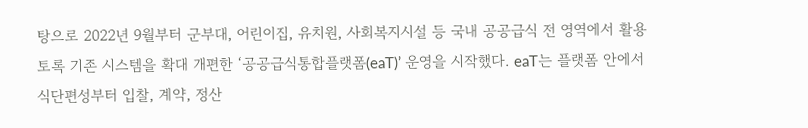탕으로 2022년 9월부터 군부대, 어린이집, 유치원, 사회복지시설 등 국내 공공급식 전 영역에서 활용토록 기존 시스템을 확대 개편한 ‘공공급식통합플랫폼(eaT)’ 운영을 시작했다. eaT는 플랫폼 안에서 식단편성부터 입찰, 계약, 정산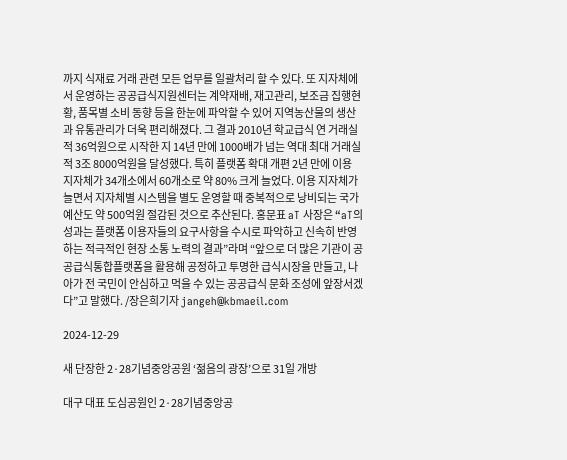까지 식재료 거래 관련 모든 업무를 일괄처리 할 수 있다. 또 지자체에서 운영하는 공공급식지원센터는 계약재배, 재고관리, 보조금 집행현황, 품목별 소비 동향 등을 한눈에 파악할 수 있어 지역농산물의 생산과 유통관리가 더욱 편리해졌다. 그 결과 2010년 학교급식 연 거래실적 36억원으로 시작한 지 14년 만에 1000배가 넘는 역대 최대 거래실적 3조 8000억원을 달성했다. 특히 플랫폼 확대 개편 2년 만에 이용 지자체가 34개소에서 60개소로 약 80% 크게 늘었다. 이용 지자체가 늘면서 지자체별 시스템을 별도 운영할 때 중복적으로 낭비되는 국가 예산도 약 500억원 절감된 것으로 추산된다. 홍문표 aT 사장은 “aT의 성과는 플랫폼 이용자들의 요구사항을 수시로 파악하고 신속히 반영하는 적극적인 현장 소통 노력의 결과”라며 “앞으로 더 많은 기관이 공공급식통합플랫폼을 활용해 공정하고 투명한 급식시장을 만들고, 나아가 전 국민이 안심하고 먹을 수 있는 공공급식 문화 조성에 앞장서겠다”고 말했다. /장은희기자 jangeh@kbmaeil.com

2024-12-29

새 단장한 2·28기념중앙공원 ‘젊음의 광장’으로 31일 개방

대구 대표 도심공원인 2·28기념중앙공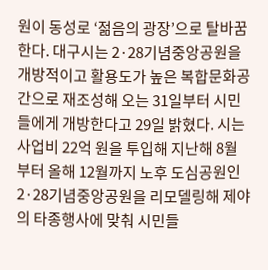원이 동성로 ‘젊음의 광장’으로 탈바꿈한다. 대구시는 2·28기념중앙공원을 개방적이고 활용도가 높은 복합문화공간으로 재조성해 오는 31일부터 시민들에게 개방한다고 29일 밝혔다. 시는 사업비 22억 원을 투입해 지난해 8월부터 올해 12월까지 노후 도심공원인 2·28기념중앙공원을 리모델링해 제야의 타종행사에 맞춰 시민들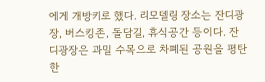에게 개방키로 했다. 리모델링 장소는 잔디광장, 버스킹존, 돌담길, 휴식공간 등이다. 잔디광장은 과밀 수목으로 차폐된 공원을 평탄한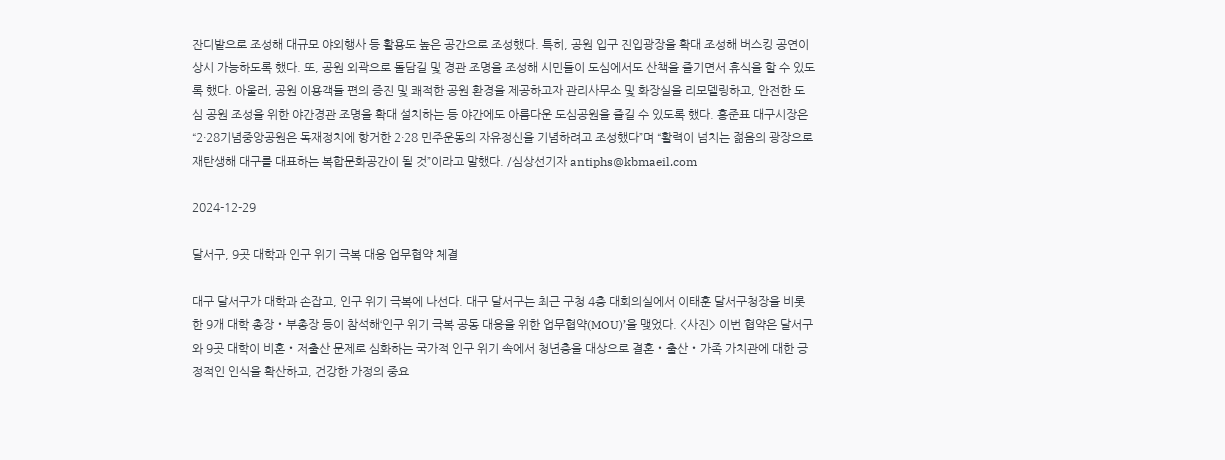잔디밭으로 조성해 대규모 야외행사 등 활용도 높은 공간으로 조성했다. 특히, 공원 입구 진입광장을 확대 조성해 버스킹 공연이 상시 가능하도록 했다. 또, 공원 외곽으로 돌담길 및 경관 조명을 조성해 시민들이 도심에서도 산책을 즐기면서 휴식을 할 수 있도록 했다. 아울러, 공원 이용객들 편의 증진 및 쾌적한 공원 환경을 제공하고자 관리사무소 및 화장실을 리모델링하고, 안전한 도심 공원 조성을 위한 야간경관 조명을 확대 설치하는 등 야간에도 아름다운 도심공원을 즐길 수 있도록 했다. 홍준표 대구시장은 “2·28기념중앙공원은 독재정치에 항거한 2·28 민주운동의 자유정신을 기념하려고 조성했다”며 “활력이 넘치는 젊음의 광장으로 재탄생해 대구를 대표하는 복합문화공간이 될 것”이라고 말했다. /심상선기자 antiphs@kbmaeil.com

2024-12-29

달서구, 9곳 대학과 인구 위기 극복 대응 업무협약 체결

대구 달서구가 대학과 손잡고, 인구 위기 극복에 나선다. 대구 달서구는 최근 구청 4층 대회의실에서 이태훈 달서구청장을 비롯한 9개 대학 총장‧부총장 등이 참석해‘인구 위기 극복 공동 대응을 위한 업무협약(MOU)’을 맺었다. <사진> 이번 협약은 달서구와 9곳 대학이 비혼‧저출산 문제로 심화하는 국가적 인구 위기 속에서 청년층을 대상으로 결혼‧출산‧가족 가치관에 대한 긍정적인 인식을 확산하고, 건강한 가정의 중요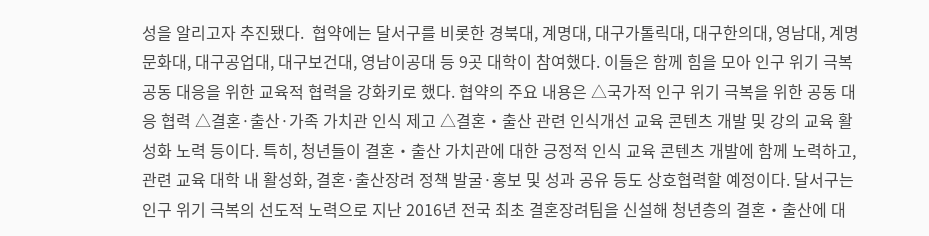성을 알리고자 추진됐다.  협약에는 달서구를 비롯한 경북대, 계명대, 대구가톨릭대, 대구한의대, 영남대, 계명문화대, 대구공업대, 대구보건대, 영남이공대 등 9곳 대학이 참여했다. 이들은 함께 힘을 모아 인구 위기 극복 공동 대응을 위한 교육적 협력을 강화키로 했다. 협약의 주요 내용은 △국가적 인구 위기 극복을 위한 공동 대응 협력 △결혼·출산·가족 가치관 인식 제고 △결혼‧출산 관련 인식개선 교육 콘텐츠 개발 및 강의 교육 활성화 노력 등이다. 특히, 청년들이 결혼‧출산 가치관에 대한 긍정적 인식 교육 콘텐츠 개발에 함께 노력하고, 관련 교육 대학 내 활성화, 결혼·출산장려 정책 발굴·홍보 및 성과 공유 등도 상호협력할 예정이다. 달서구는 인구 위기 극복의 선도적 노력으로 지난 2016년 전국 최초 결혼장려팀을 신설해 청년층의 결혼‧출산에 대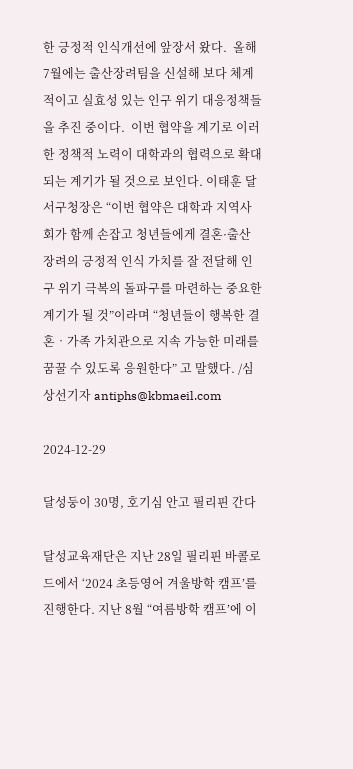한 긍정적 인식개선에 앞장서 왔다.  올해 7월에는 출산장려팀을 신설해 보다 체계적이고 실효성 있는 인구 위기 대응정책들을 추진 중이다.  이번 협약을 계기로 이러한 정책적 노력이 대학과의 협력으로 확대되는 계기가 될 것으로 보인다. 이태훈 달서구청장은 “이번 협약은 대학과 지역사회가 함께 손잡고 청년들에게 결혼·출산장려의 긍정적 인식 가치를 잘 전달해 인구 위기 극복의 돌파구를 마련하는 중요한 계기가 될 것”이라며 “청년들이 행복한 결혼‧가족 가치관으로 지속 가능한 미래를 꿈꿀 수 있도록 응원한다” 고 말했다. /심상선기자 antiphs@kbmaeil.com

2024-12-29

달성둥이 30명, 호기심 안고 필리핀 간다

달성교육재단은 지난 28일 필리핀 바콜로드에서 ‘2024 초등영어 겨울방학 캠프’를 진행한다. 지난 8월 “여름방학 캠프’에 이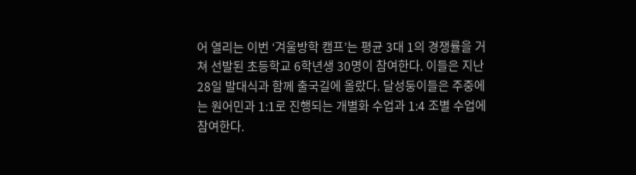어 열리는 이번 ‘겨울방학 캠프’는 평균 3대 1의 경쟁률을 거쳐 선발된 초등학교 6학년생 30명이 참여한다. 이들은 지난 28일 발대식과 함께 출국길에 올랐다. 달성둥이들은 주중에는 원어민과 1:1로 진행되는 개별화 수업과 1:4 조별 수업에 참여한다.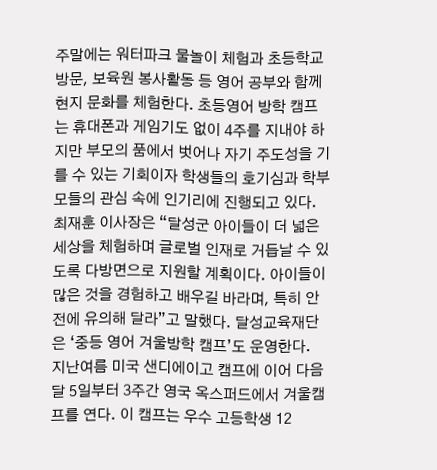주말에는 워터파크 물놀이 체험과 초등학교 방문, 보육원 봉사활동 등 영어 공부와 함께 현지 문화를 체험한다. 초등영어 방학 캠프는 휴대폰과 게임기도 없이 4주를 지내야 하지만 부모의 품에서 벗어나 자기 주도성을 기를 수 있는 기회이자 학생들의 호기심과 학부모들의 관심 속에 인기리에 진행되고 있다. 최재훈 이사장은 “달성군 아이들이 더 넓은 세상을 체험하며 글로벌 인재로 거듭날 수 있도록 다방면으로 지원할 계획이다. 아이들이 많은 것을 경험하고 배우길 바라며, 특히 안전에 유의해 달라”고 말했다. 달성교육재단은 ‘중등 영어 겨울방학 캠프’도 운영한다. 지난여름 미국 샌디에이고 캠프에 이어 다음 달 5일부터 3주간 영국 옥스퍼드에서 겨울캠프를 연다. 이 캠프는 우수 고등학생 12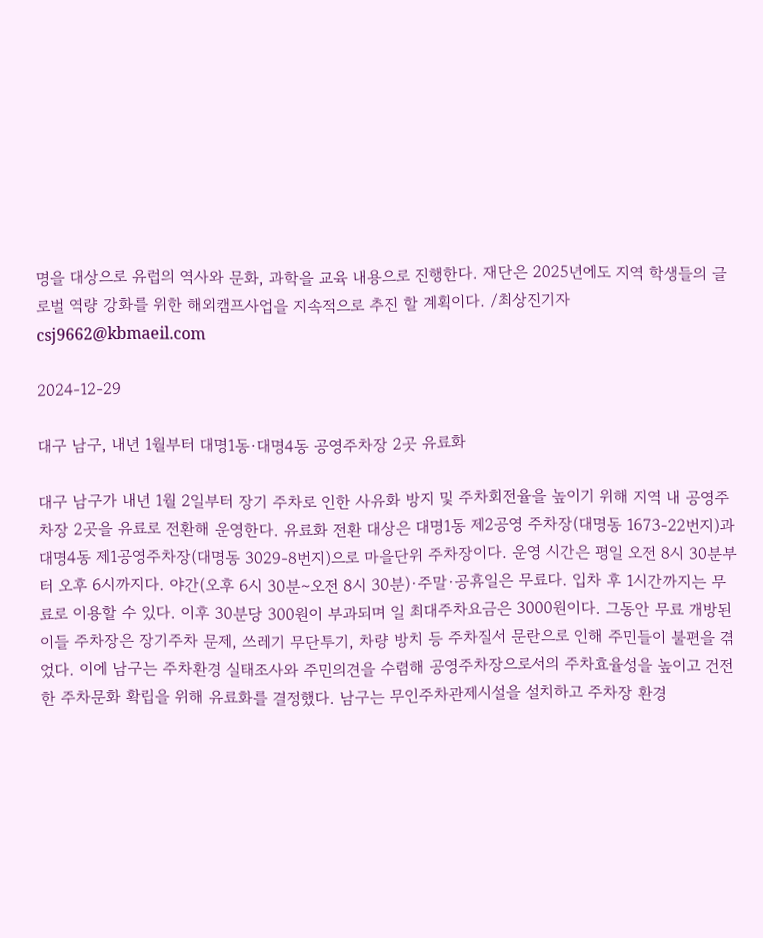명을 대상으로 유럽의 역사와 문화, 과학을 교육 내용으로 진행한다. 재단은 2025년에도 지역 학생들의 글로벌 역량 강화를 위한 해외캠프사업을 지속적으로 추진 할 계획이다. /최상진기자csj9662@kbmaeil.com

2024-12-29

대구 남구, 내년 1월부터 대명1동·대명4동 공영주차장 2곳 유료화

대구 남구가 내년 1월 2일부터 장기 주차로 인한 사유화 방지 및 주차회전율을 높이기 위해 지역 내 공영주차장 2곳을 유료로 전환해 운영한다. 유료화 전환 대상은 대명1동 제2공영 주차장(대명동 1673-22번지)과 대명4동 제1공영주차장(대명동 3029-8번지)으로 마을단위 주차장이다. 운영 시간은 평일 오전 8시 30분부터 오후 6시까지다. 야간(오후 6시 30분∼오전 8시 30분)·주말·공휴일은 무료다. 입차 후 1시간까지는 무료로 이용할 수 있다. 이후 30분당 300원이 부과되며 일 최대주차요금은 3000원이다. 그동안 무료 개방된 이들 주차장은 장기주차 문제, 쓰레기 무단투기, 차량 방치 등 주차질서 문란으로 인해 주민들이 불편을 겪었다. 이에 남구는 주차환경 실태조사와 주민의견을 수렴해 공영주차장으로서의 주차효율성을 높이고 건전한 주차문화 확립을 위해 유료화를 결정했다. 남구는 무인주차관제시설을 설치하고 주차장 환경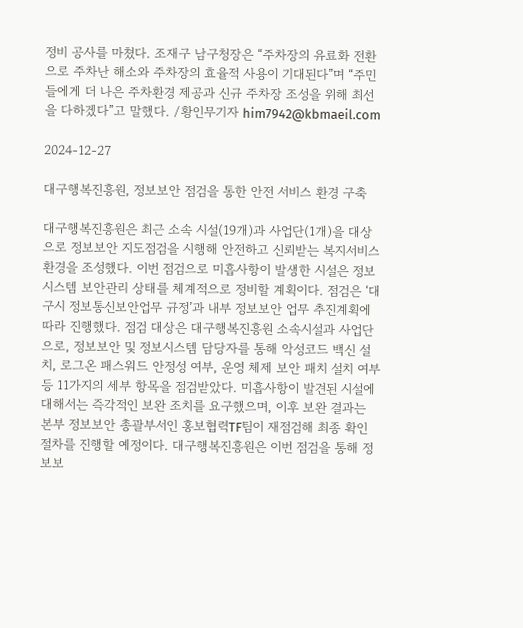정비 공사를 마쳤다. 조재구 남구청장은 “주차장의 유료화 전환으로 주차난 해소와 주차장의 효율적 사용이 기대된다”며 “주민들에게 더 나은 주차환경 제공과 신규 주차장 조성을 위해 최선을 다하겠다”고 말했다. /황인무기자 him7942@kbmaeil.com

2024-12-27

대구행복진흥원, 정보보안 점검을 통한 안전 서비스 환경 구축

대구행복진흥원은 최근 소속 시설(19개)과 사업단(1개)을 대상으로 정보보안 지도점검을 시행해 안전하고 신뢰받는 복지서비스 환경을 조성했다. 이번 점검으로 미흡사항이 발생한 시설은 정보시스템 보안관리 상태를 체계적으로 정비할 계획이다. 점검은 ‘대구시 정보통신보안업무 규정’과 내부 정보보안 업무 추진계획에 따라 진행했다. 점검 대상은 대구행복진흥원 소속시설과 사업단으로, 정보보안 및 정보시스템 담당자를 통해 악성코드 백신 설치, 로그온 패스워드 안정성 여부, 운영 체제 보안 패치 설치 여부 등 11가지의 세부 항목을 점검받았다. 미흡사항이 발견된 시설에 대해서는 즉각적인 보완 조치를 요구했으며, 이후 보완 결과는 본부 정보보안 총괄부서인 홍보협력TF팀이 재점검해 최종 확인 절차를 진행할 예정이다. 대구행복진흥원은 이번 점검을 통해 정보보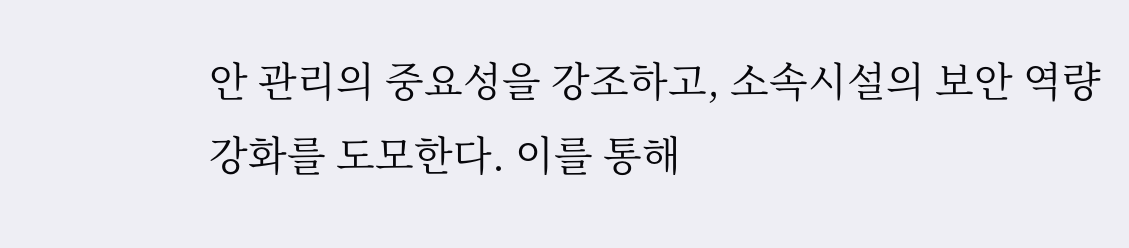안 관리의 중요성을 강조하고, 소속시설의 보안 역량 강화를 도모한다. 이를 통해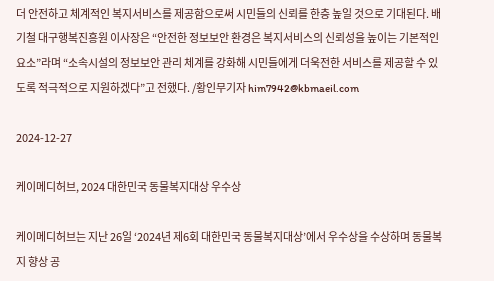더 안전하고 체계적인 복지서비스를 제공함으로써 시민들의 신뢰를 한층 높일 것으로 기대된다. 배기철 대구행복진흥원 이사장은 “안전한 정보보안 환경은 복지서비스의 신뢰성을 높이는 기본적인 요소”라며 “소속시설의 정보보안 관리 체계를 강화해 시민들에게 더욱전한 서비스를 제공할 수 있도록 적극적으로 지원하겠다”고 전했다. /황인무기자 him7942@kbmaeil.com

2024-12-27

케이메디허브, 2024 대한민국 동물복지대상 우수상

케이메디허브는 지난 26일 ‘2024년 제6회 대한민국 동물복지대상’에서 우수상을 수상하며 동물복지 향상 공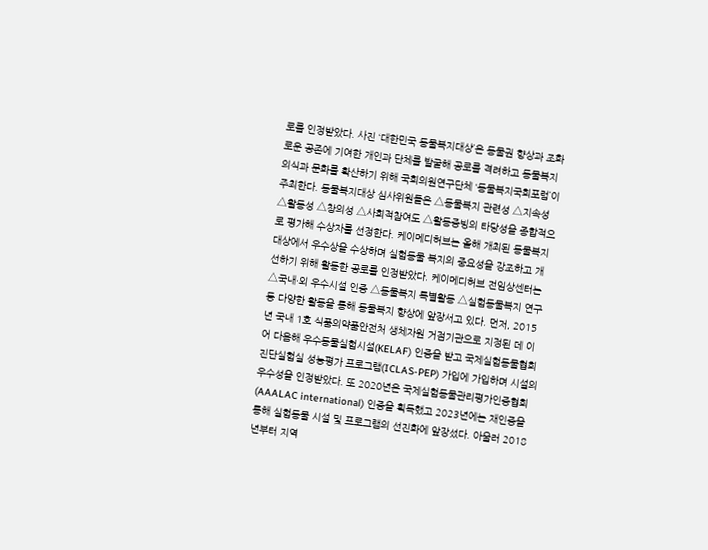로를 인정받았다. 사진 ‘대한민국 동물복지대상’은 동물권 향상과 조화로운 공존에 기여한 개인과 단체를 발굴해 공로를 격려하고 동물복지 의식과 문화를 확산하기 위해 국회의원연구단체 ‘동물복지국회포럼’이 주최한다. 동물복지대상 심사위원들은 △동물복지 관련성 △지속성 △활동성 △창의성 △사회적참여도 △활동증빙의 타당성을 종합적으로 평가해 수상자를 선정한다. 케이메디허브는 올해 개최된 동물복지대상에서 우수상을 수상하며 실험동물 복지의 중요성을 강조하고 개선하기 위해 활동한 공로를 인정받았다. 케이메디허브 전임상센터는 △국내·외 우수시설 인증 △동물복지 특별활동 △실험동물복지 연구 등 다양한 활동을 통해 동물복지 향상에 앞장서고 있다. 먼저, 2015년 국내 1호 식품의약품안전처 생체자원 거점기관으로 지정된 데 이어 다음해 우수동물실험시설(KELAF) 인증을 받고 국제실험동물협회 진단실험실 성능평가 프로그램(ICLAS-PEP) 가입에 가입하며 시설의 우수성을 인정받았다. 또 2020년은 국제실험동물관리평가인증협회(AAALAC international) 인증을 획득했고 2023년에는 재인증을 통해 실험동물 시설 및 프로그램의 선진화에 앞장섰다. 아울러 2018년부터 지역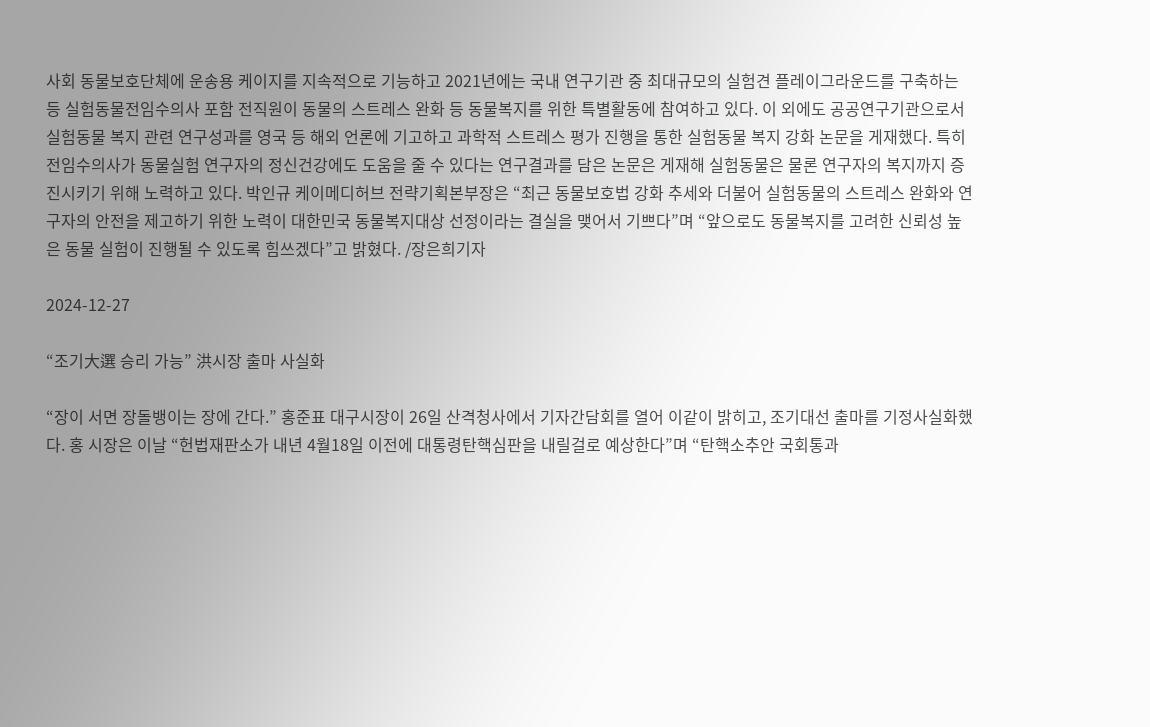사회 동물보호단체에 운송용 케이지를 지속적으로 기능하고 2021년에는 국내 연구기관 중 최대규모의 실험견 플레이그라운드를 구축하는 등 실험동물전임수의사 포함 전직원이 동물의 스트레스 완화 등 동물복지를 위한 특별활동에 참여하고 있다. 이 외에도 공공연구기관으로서 실험동물 복지 관련 연구성과를 영국 등 해외 언론에 기고하고 과학적 스트레스 평가 진행을 통한 실험동물 복지 강화 논문을 게재했다. 특히 전임수의사가 동물실험 연구자의 정신건강에도 도움을 줄 수 있다는 연구결과를 담은 논문은 게재해 실험동물은 물론 연구자의 복지까지 증진시키기 위해 노력하고 있다. 박인규 케이메디허브 전략기획본부장은 “최근 동물보호법 강화 추세와 더불어 실험동물의 스트레스 완화와 연구자의 안전을 제고하기 위한 노력이 대한민국 동물복지대상 선정이라는 결실을 맺어서 기쁘다”며 “앞으로도 동물복지를 고려한 신뢰성 높은 동물 실험이 진행될 수 있도록 힘쓰겠다”고 밝혔다. /장은희기자

2024-12-27

“조기大選 승리 가능” 洪시장 출마 사실화

“장이 서면 장돌뱅이는 장에 간다.” 홍준표 대구시장이 26일 산격청사에서 기자간담회를 열어 이같이 밝히고, 조기대선 출마를 기정사실화했다. 홍 시장은 이날 “헌법재판소가 내년 4월18일 이전에 대통령탄핵심판을 내릴걸로 예상한다”며 “탄핵소추안 국회통과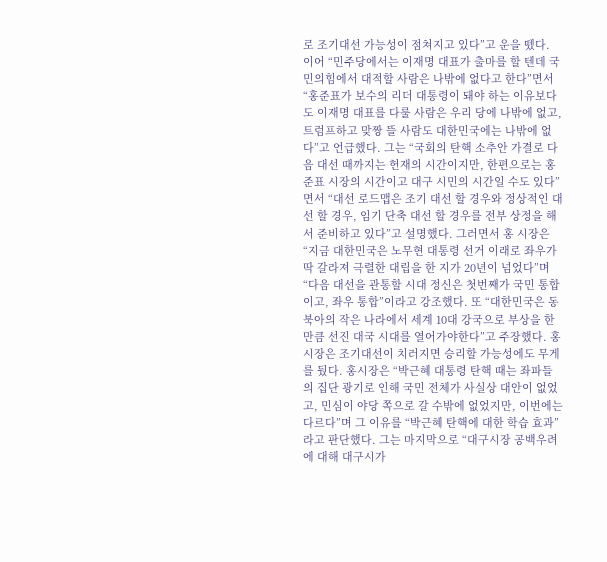로 조기대선 가능성이 점쳐지고 있다”고 운을 뗐다. 이어 “민주당에서는 이재명 대표가 출마를 할 텐데 국민의힘에서 대적할 사람은 나밖에 없다고 한다”면서 “홍준표가 보수의 리더 대통령이 돼야 하는 이유보다도 이재명 대표를 다룰 사람은 우리 당에 나밖에 없고, 트럼프하고 맞짱 뜰 사람도 대한민국에는 나밖에 없다”고 언급했다. 그는 “국회의 탄핵 소추안 가결로 다음 대선 때까지는 헌재의 시간이지만, 한편으로는 홍준표 시장의 시간이고 대구 시민의 시간일 수도 있다”면서 “대선 로드맵은 조기 대선 할 경우와 정상적인 대선 할 경우, 임기 단축 대선 할 경우를 전부 상정을 해서 준비하고 있다”고 설명했다. 그러면서 홍 시장은 “지금 대한민국은 노무현 대통령 선거 이래로 좌우가 딱 갈라져 극렬한 대립을 한 지가 20년이 넘었다”며“다음 대선을 관통할 시대 정신은 첫번째가 국민 통합이고, 좌우 통합”이라고 강조했다. 또 “대한민국은 동북아의 작은 나라에서 세계 10대 강국으로 부상을 한 만큼 선진 대국 시대를 열어가야한다”고 주장했다. 홍 시장은 조기대선이 치러지면 승리할 가능성에도 무게를 뒀다. 홍시장은 “박근혜 대통령 탄핵 때는 좌파들의 집단 광기로 인해 국민 전체가 사실상 대안이 없었고, 민심이 야당 쪽으로 갈 수밖에 없었지만, 이번에는 다르다”며 그 이유를 “박근혜 탄핵에 대한 학습 효과”라고 판단했다. 그는 마지막으로 “대구시장 공백우려에 대해 대구시가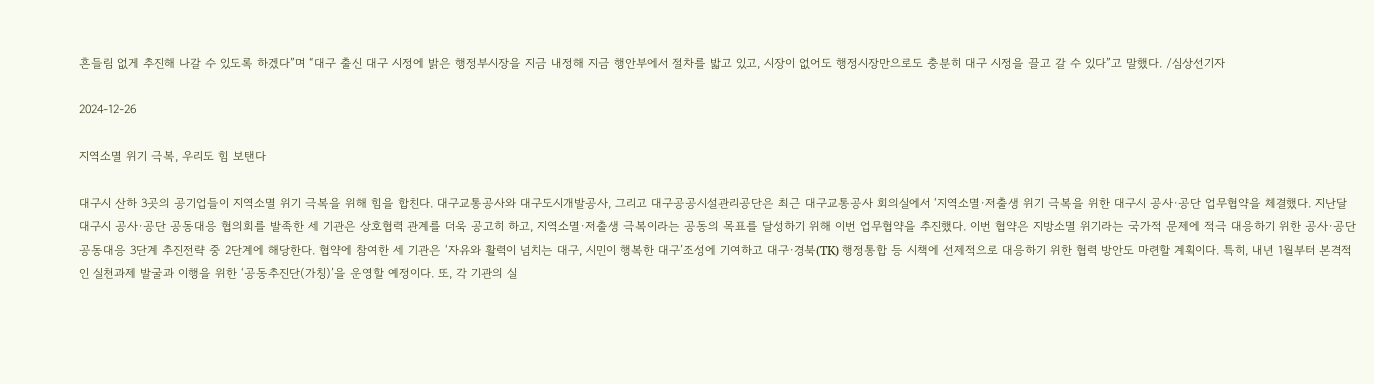흔들림 없게 추진해 나갈 수 있도록 하겠다”며 “대구 출신 대구 시정에 밝은 행정부시장을 지금 내정해 지금 행안부에서 절차를 밟고 있고, 시장이 없어도 행정시장만으로도 충분히 대구 시정을 끌고 갈 수 있다”고 말했다. /심상선기자

2024-12-26

지역소멸 위기 극복, 우리도 힘 보탠다

대구시 산하 3곳의 공기업들이 지역소멸 위기 극복을 위해 힘을 합친다. 대구교통공사와 대구도시개발공사, 그리고 대구공공시설관리공단은 최근 대구교통공사 회의실에서 ‘지역소멸·저출생 위기 극복을 위한 대구시 공사·공단 업무협약을 체결했다. 지난달 대구시 공사·공단 공동대응 협의회를 발족한 세 기관은 상호협력 관계를 더욱 공고히 하고, 지역소멸·저출생 극복이라는 공동의 목표를 달성하기 위해 이번 업무협약을 추진했다. 이번 협약은 지방소멸 위기라는 국가적 문제에 적극 대응하기 위한 공사·공단 공동대응 3단계 추진전략 중 2단계에 해당한다. 협약에 참여한 세 기관은 ‘자유와 활력이 넘치는 대구, 시민이 행복한 대구’조성에 기여하고 대구·경북(TK) 행정통합 등 시책에 선제적으로 대응하기 위한 협력 방안도 마련할 계획이다. 특히, 내년 1월부터 본격적인 실천과제 발굴과 이행을 위한 ‘공동추진단(가칭)’을 운영할 예정이다. 또, 각 기관의 실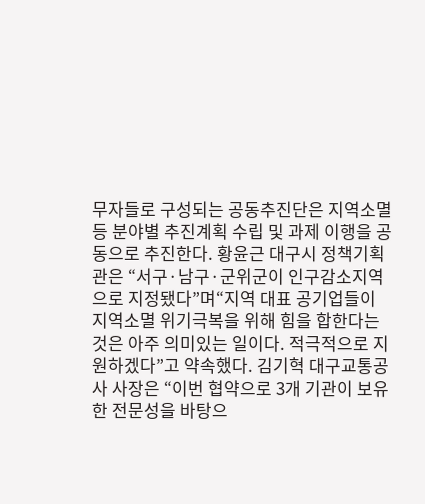무자들로 구성되는 공동추진단은 지역소멸 등 분야별 추진계획 수립 및 과제 이행을 공동으로 추진한다. 황윤근 대구시 정책기획관은 “서구·남구·군위군이 인구감소지역으로 지정됐다”며“지역 대표 공기업들이 지역소멸 위기극복을 위해 힘을 합한다는 것은 아주 의미있는 일이다. 적극적으로 지원하겠다”고 약속했다. 김기혁 대구교통공사 사장은 “이번 협약으로 3개 기관이 보유한 전문성을 바탕으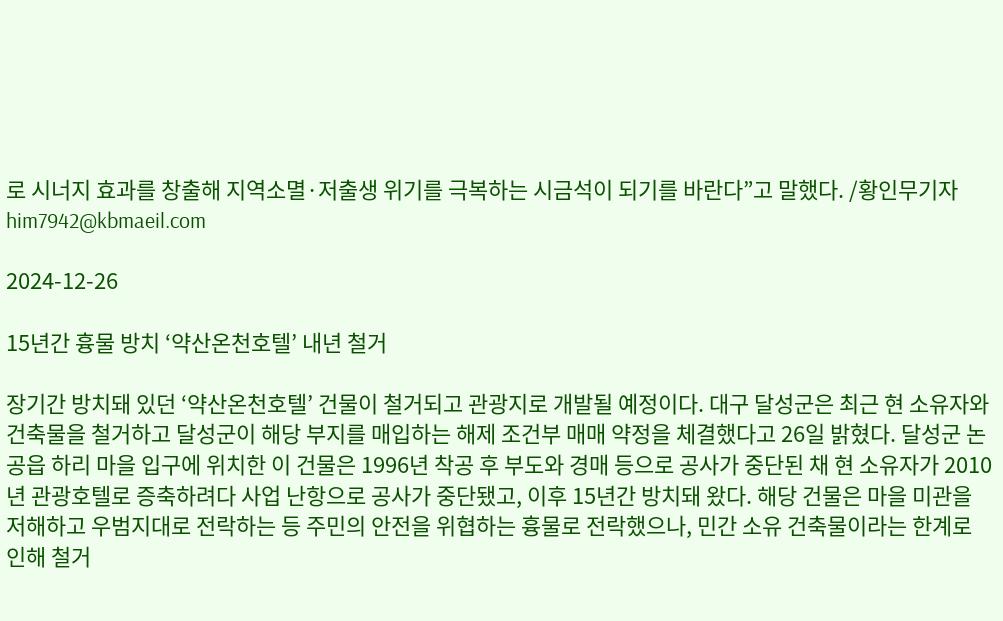로 시너지 효과를 창출해 지역소멸·저출생 위기를 극복하는 시금석이 되기를 바란다”고 말했다. /황인무기자 him7942@kbmaeil.com

2024-12-26

15년간 흉물 방치 ‘약산온천호텔’ 내년 철거

장기간 방치돼 있던 ‘약산온천호텔’ 건물이 철거되고 관광지로 개발될 예정이다. 대구 달성군은 최근 현 소유자와 건축물을 철거하고 달성군이 해당 부지를 매입하는 해제 조건부 매매 약정을 체결했다고 26일 밝혔다. 달성군 논공읍 하리 마을 입구에 위치한 이 건물은 1996년 착공 후 부도와 경매 등으로 공사가 중단된 채 현 소유자가 2010년 관광호텔로 증축하려다 사업 난항으로 공사가 중단됐고, 이후 15년간 방치돼 왔다. 해당 건물은 마을 미관을 저해하고 우범지대로 전락하는 등 주민의 안전을 위협하는 흉물로 전락했으나, 민간 소유 건축물이라는 한계로 인해 철거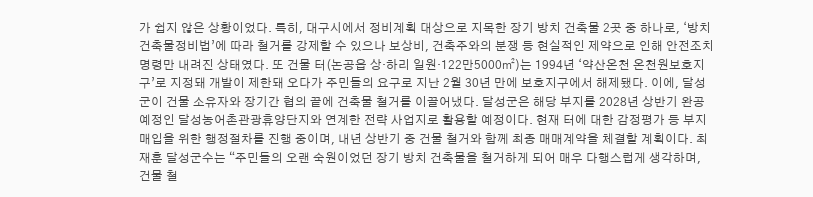가 쉽지 않은 상황이었다. 특히, 대구시에서 정비계획 대상으로 지목한 장기 방치 건축물 2곳 중 하나로, ‘방치건축물정비법’에 따라 철거를 강제할 수 있으나 보상비, 건축주와의 분쟁 등 현실적인 제약으로 인해 안전조치 명령만 내려진 상태였다. 또 건물 터(논공읍 상·하리 일원·122만5000㎡)는 1994년 ‘약산온천 온천원보호지구’로 지정돼 개발이 제한돼 오다가 주민들의 요구로 지난 2월 30년 만에 보호지구에서 해제됐다. 이에, 달성군이 건물 소유자와 장기간 협의 끝에 건축물 철거를 이끌어냈다. 달성군은 해당 부지를 2028년 상반기 완공 예정인 달성농어촌관광휴양단지와 연계한 전략 사업지로 활용할 예정이다. 현재 터에 대한 감정평가 등 부지 매입을 위한 행정절차를 진행 중이며, 내년 상반기 중 건물 철거와 함께 최종 매매계약을 체결할 계획이다. 최재훈 달성군수는 “주민들의 오랜 숙원이었던 장기 방치 건축물을 철거하게 되어 매우 다행스럽게 생각하며, 건물 철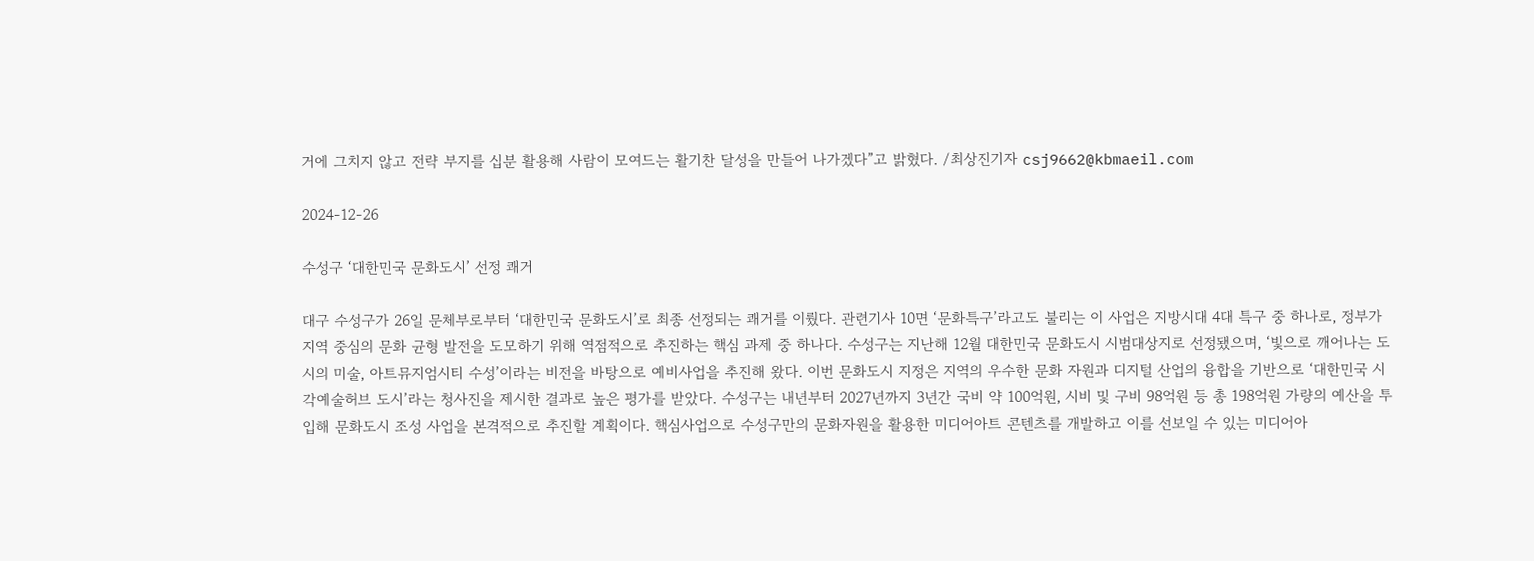거에 그치지 않고 전략 부지를 십분 활용해 사람이 모여드는 활기찬 달성을 만들어 나가겠다”고 밝혔다. /최상진기자 csj9662@kbmaeil.com

2024-12-26

수성구 ‘대한민국 문화도시’ 선정 쾌거

대구 수성구가 26일 문체부로부터 ‘대한민국 문화도시’로 최종 선정되는 쾌거를 이뤘다. 관련기사 10면 ‘문화특구’라고도 불리는 이 사업은 지방시대 4대 특구 중 하나로, 정부가 지역 중심의 문화 균형 발전을 도모하기 위해 역점적으로 추진하는 핵심 과제 중 하나다. 수성구는 지난해 12월 대한민국 문화도시 시범대상지로 선정됐으며, ‘빛으로 깨어나는 도시의 미술, 아트뮤지엄시티 수성’이라는 비전을 바탕으로 예비사업을 추진해 왔다. 이번 문화도시 지정은 지역의 우수한 문화 자원과 디지털 산업의 융합을 기반으로 ‘대한민국 시각예술허브 도시’라는 청사진을 제시한 결과로 높은 평가를 받았다. 수성구는 내년부터 2027년까지 3년간 국비 약 100억원, 시비 및 구비 98억원 등 총 198억원 가량의 예산을 투입해 문화도시 조성 사업을 본격적으로 추진할 계획이다. 핵심사업으로 수성구만의 문화자원을 활용한 미디어아트 콘텐츠를 개발하고 이를 선보일 수 있는 미디어아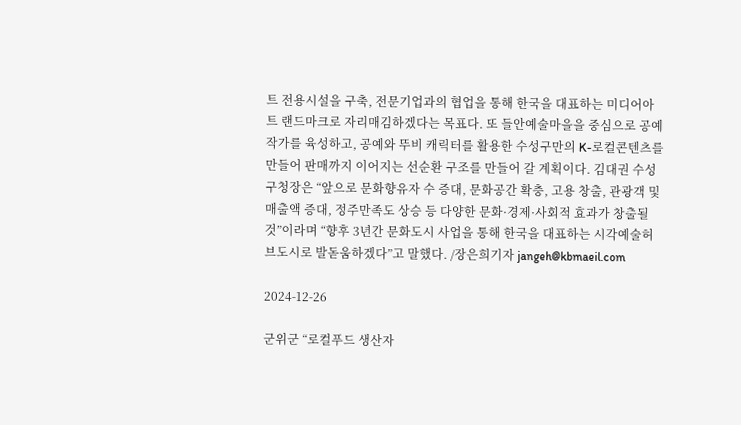트 전용시설을 구축, 전문기업과의 협업을 통해 한국을 대표하는 미디어아트 랜드마크로 자리매김하겠다는 목표다. 또 들안예술마을을 중심으로 공예 작가를 육성하고, 공예와 뚜비 캐릭터를 활용한 수성구만의 K-로컬콘텐츠를 만들어 판매까지 이어지는 선순환 구조를 만들어 갈 계획이다. 김대권 수성구청장은 “앞으로 문화향유자 수 증대, 문화공간 확충, 고용 창출, 관광객 및 매출액 증대, 정주만족도 상승 등 다양한 문화·경제·사회적 효과가 창출될 것”이라며 “향후 3년간 문화도시 사업을 통해 한국을 대표하는 시각예술허브도시로 발돋움하겠다”고 말했다. /장은희기자 jangeh@kbmaeil.com

2024-12-26

군위군 “로컬푸드 생산자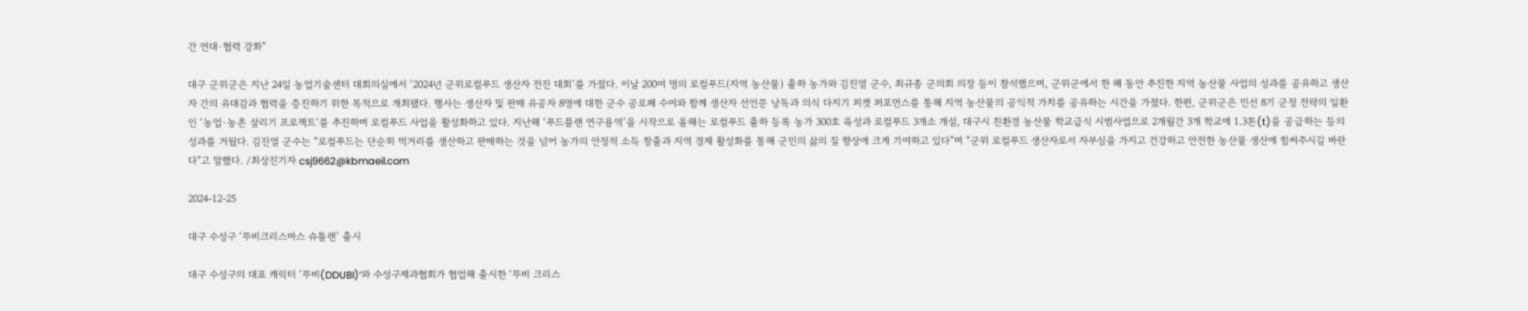간 연대·협력 강화”

대구 군위군은 지난 24일 농업기술센터 대회의실에서 ‘2024년 군위로컬푸드 생산자 전진 대회’를 가졌다. 이날 200여 명의 로컬푸드(지역 농산물) 출하 농가와 김진열 군수, 최규종 군의회 의장 등이 참석했으며, 군위군에서 한 해 동안 추진한 지역 농산물 사업의 성과를 공유하고 생산자 간의 유대감과 협력을 증진하기 위한 목적으로 개최됐다. 행사는 생산자 및 판매 유공자 8명에 대한 군수 공로패 수여와 함께 생산자 선언문 낭독과 의식 다지기 피켓 퍼포먼스를 통해 지역 농산물의 공익적 가치를 공유하는 시간을 가졌다. 한편, 군위군은 민선 8기 군정 전략의 일환인 ‘농업·농촌 살리기 프로젝트’를 추진하며 로컬푸드 사업을 활성화하고 있다. 지난해 ‘푸드플랜 연구용역’을 시작으로 올해는 로컬푸드 출하 등록 농가 300호 육성과 로컬푸드 3개소 개설, 대구시 친환경 농산물 학교급식 시범사업으로 2개월간 3개 학교에 1.3톤(t)을 공급하는 등의 성과를 거뒀다. 김진열 군수는 “로컬푸드는 단순히 먹거리를 생산하고 판매하는 것을 넘어 농가의 안정적 소득 창출과 지역 경제 활성화를 통해 군민의 삶의 질 향상에 크게 기여하고 있다”며 “군위 로컬푸드 생산자로서 자부심을 가지고 건강하고 안전한 농산물 생산에 힘써주시길 바란다”고 말했다. /최상진기자 csj9662@kbmaeil.com

2024-12-25

대구 수성구 ‘뚜비크리스마스 슈톨렌’ 출시

대구 수성구의 대표 캐릭터 ‘뚜비(DDUBI)’와 수성구제과협회가 협업해 출시한 ‘뚜비 크리스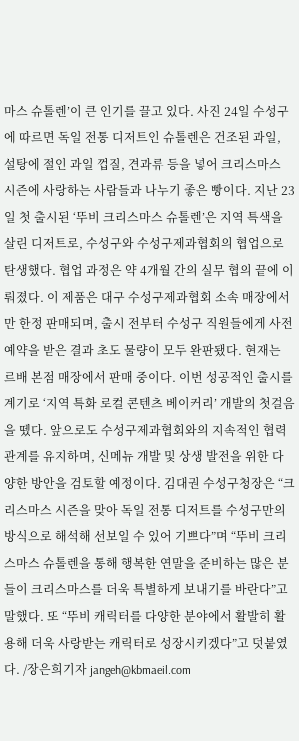마스 슈톨렌’이 큰 인기를 끌고 있다. 사진 24일 수성구에 따르면 독일 전통 디저트인 슈톨렌은 건조된 과일, 설탕에 절인 과일 껍질, 견과류 등을 넣어 크리스마스 시즌에 사랑하는 사람들과 나누기 좋은 빵이다. 지난 23일 첫 출시된 ‘뚜비 크리스마스 슈톨렌’은 지역 특색을 살린 디저트로, 수성구와 수성구제과협회의 협업으로 탄생했다. 협업 과정은 약 4개월 간의 실무 협의 끝에 이뤄졌다. 이 제품은 대구 수성구제과협회 소속 매장에서만 한정 판매되며, 출시 전부터 수성구 직원들에게 사전예약을 받은 결과 초도 물량이 모두 완판됐다. 현재는 르배 본점 매장에서 판매 중이다. 이번 성공적인 출시를 계기로 ‘지역 특화 로컬 콘텐츠 베이커리’ 개발의 첫걸음을 뗐다. 앞으로도 수성구제과협회와의 지속적인 협력 관계를 유지하며, 신메뉴 개발 및 상생 발전을 위한 다양한 방안을 검토할 예정이다. 김대권 수성구청장은 “크리스마스 시즌을 맞아 독일 전통 디저트를 수성구만의 방식으로 해석해 선보일 수 있어 기쁘다”며 “뚜비 크리스마스 슈톨렌을 통해 행복한 연말을 준비하는 많은 분들이 크리스마스를 더욱 특별하게 보내기를 바란다”고 말했다. 또 “뚜비 캐릭터를 다양한 분야에서 활발히 활용해 더욱 사랑받는 캐릭터로 성장시키겠다”고 덧붙였다. /장은희기자 jangeh@kbmaeil.com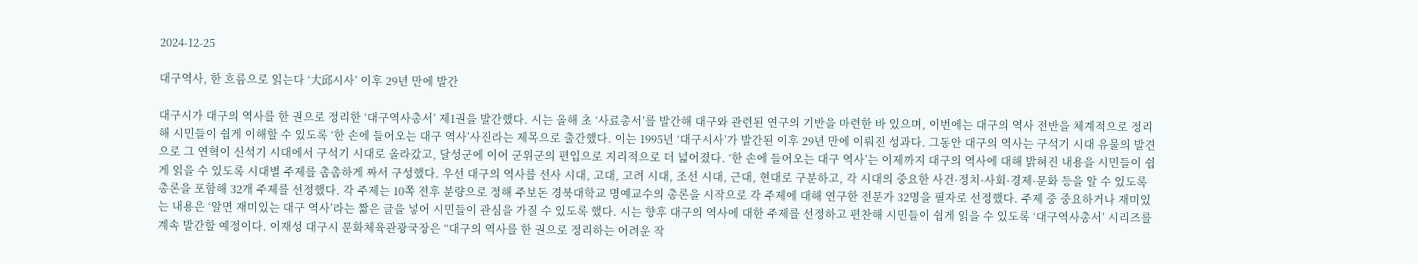2024-12-25

대구역사, 한 흐름으로 읽는다 ‘大邱시사’ 이후 29년 만에 발간

대구시가 대구의 역사를 한 권으로 정리한 ‘대구역사총서’ 제1권을 발간했다. 시는 올해 초 ‘사료총서’를 발간해 대구와 관련된 연구의 기반을 마련한 바 있으며, 이번에는 대구의 역사 전반을 체계적으로 정리해 시민들이 쉽게 이해할 수 있도록 ‘한 손에 들어오는 대구 역사’사진라는 제목으로 출간했다. 이는 1995년 ‘대구시사’가 발간된 이후 29년 만에 이뤄진 성과다. 그동안 대구의 역사는 구석기 시대 유물의 발견으로 그 연혁이 신석기 시대에서 구석기 시대로 올라갔고, 달성군에 이어 군위군의 편입으로 지리적으로 더 넓어졌다. ‘한 손에 들어오는 대구 역사’는 이제까지 대구의 역사에 대해 밝혀진 내용을 시민들이 쉽게 읽을 수 있도록 시대별 주제를 촘촘하게 짜서 구성했다. 우선 대구의 역사를 선사 시대, 고대, 고려 시대, 조선 시대, 근대, 현대로 구분하고, 각 시대의 중요한 사건·정치·사회·경제·문화 등을 알 수 있도록 총론을 포함해 32개 주제를 선정했다. 각 주제는 10쪽 전후 분량으로 정해 주보돈 경북대학교 명예교수의 총론을 시작으로 각 주제에 대해 연구한 전문가 32명을 필자로 선정했다. 주제 중 중요하거나 재미있는 내용은 ‘알면 재미있는 대구 역사’라는 짧은 글을 넣어 시민들이 관심을 가질 수 있도록 했다. 시는 향후 대구의 역사에 대한 주제를 선정하고 편찬해 시민들이 쉽게 읽을 수 있도록 ‘대구역사총서’ 시리즈를 계속 발간할 예정이다. 이재성 대구시 문화체육관광국장은 “대구의 역사를 한 권으로 정리하는 어려운 작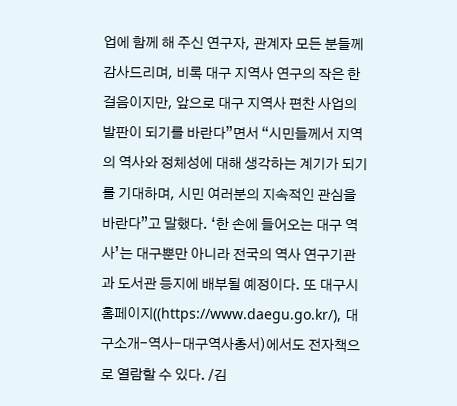업에 함께 해 주신 연구자, 관계자 모든 분들께 감사드리며, 비록 대구 지역사 연구의 작은 한 걸음이지만, 앞으로 대구 지역사 편찬 사업의 발판이 되기를 바란다”면서 “시민들께서 지역의 역사와 정체성에 대해 생각하는 계기가 되기를 기대하며, 시민 여러분의 지속적인 관심을 바란다”고 말했다. ‘한 손에 들어오는 대구 역사’는 대구뿐만 아니라 전국의 역사 연구기관과 도서관 등지에 배부될 예정이다. 또 대구시 홈페이지((https://www.daegu.go.kr/), 대구소개-역사-대구역사총서)에서도 전자책으로 열람할 수 있다. /김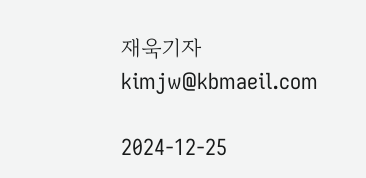재욱기자 kimjw@kbmaeil.com

2024-12-25